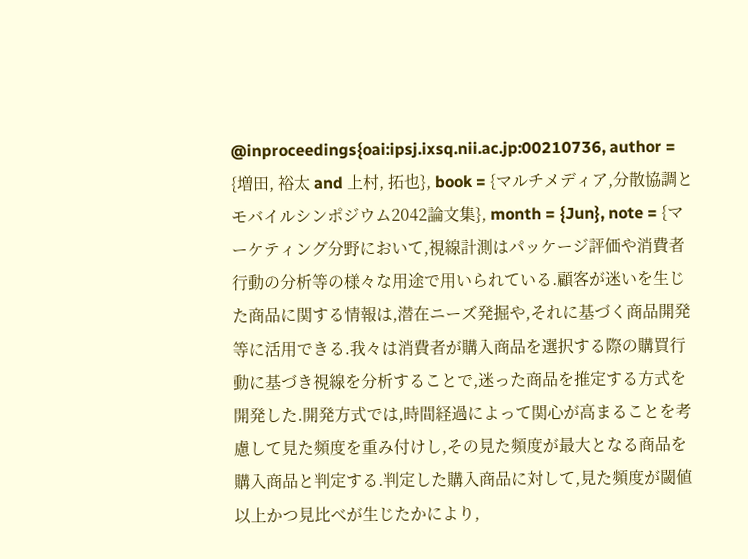@inproceedings{oai:ipsj.ixsq.nii.ac.jp:00210736, author = {増田, 裕太 and 上村, 拓也}, book = {マルチメディア,分散協調とモバイルシンポジウム2042論文集}, month = {Jun}, note = {マーケティング分野において,視線計測はパッケージ評価や消費者行動の分析等の様々な用途で用いられている.顧客が迷いを生じた商品に関する情報は,潜在ニーズ発掘や,それに基づく商品開発等に活用できる.我々は消費者が購入商品を選択する際の購買行動に基づき視線を分析することで,迷った商品を推定する方式を開発した.開発方式では,時間経過によって関心が高まることを考慮して見た頻度を重み付けし,その見た頻度が最大となる商品を購入商品と判定する.判定した購入商品に対して,見た頻度が閾値以上かつ見比べが生じたかにより,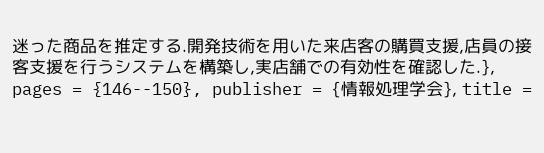迷った商品を推定する.開発技術を用いた来店客の購買支援,店員の接客支援を行うシステムを構築し,実店舗での有効性を確認した.}, pages = {146--150}, publisher = {情報処理学会}, title =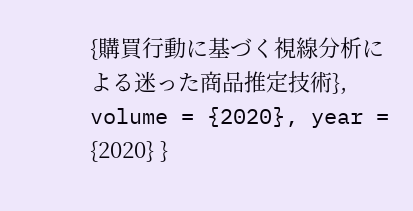{購買行動に基づく視線分析による迷った商品推定技術}, volume = {2020}, year = {2020} }